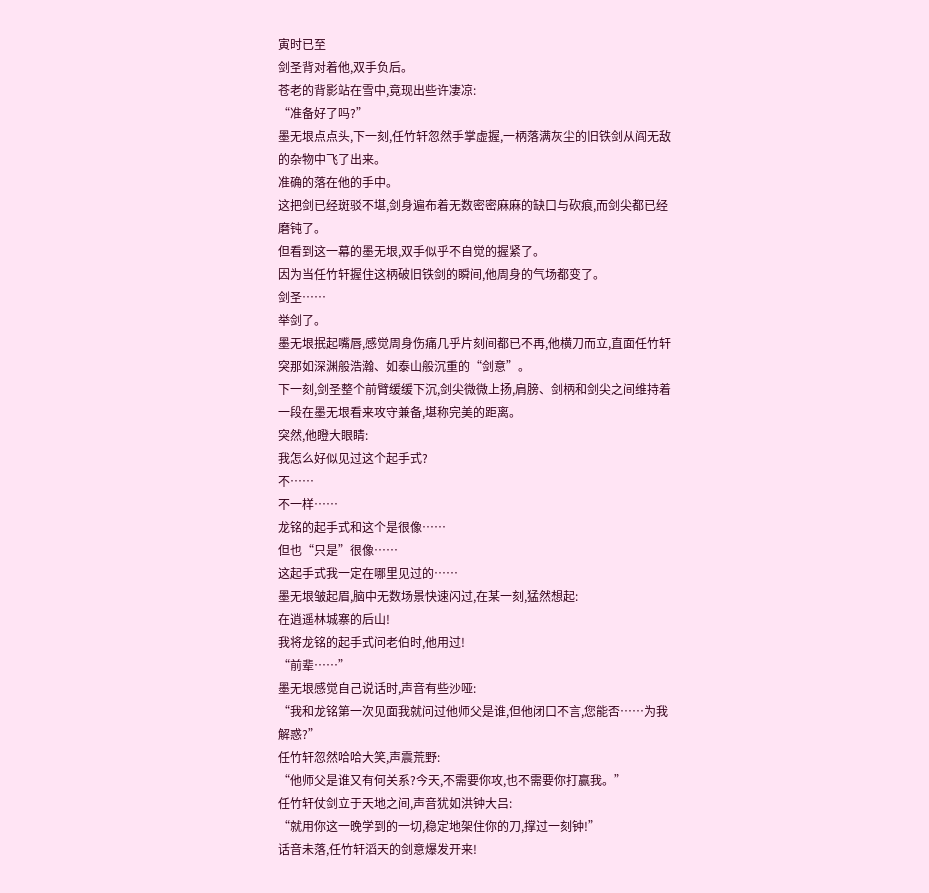寅时已至
剑圣背对着他,双手负后。
苍老的背影站在雪中,竟现出些许凄凉:
“准备好了吗?”
墨无垠点点头,下一刻,任竹轩忽然手掌虚握,一柄落满灰尘的旧铁剑从阎无敌的杂物中飞了出来。
准确的落在他的手中。
这把剑已经斑驳不堪,剑身遍布着无数密密麻麻的缺口与砍痕,而剑尖都已经磨钝了。
但看到这一幕的墨无垠,双手似乎不自觉的握紧了。
因为当任竹轩握住这柄破旧铁剑的瞬间,他周身的气场都变了。
剑圣……
举剑了。
墨无垠抿起嘴唇,感觉周身伤痛几乎片刻间都已不再,他横刀而立,直面任竹轩突那如深渊般浩瀚、如泰山般沉重的“剑意”。
下一刻,剑圣整个前臂缓缓下沉,剑尖微微上扬,肩膀、剑柄和剑尖之间维持着一段在墨无垠看来攻守兼备,堪称完美的距离。
突然,他瞪大眼睛:
我怎么好似见过这个起手式?
不……
不一样……
龙铭的起手式和这个是很像……
但也“只是”很像……
这起手式我一定在哪里见过的……
墨无垠皱起眉,脑中无数场景快速闪过,在某一刻,猛然想起:
在逍遥林城寨的后山!
我将龙铭的起手式问老伯时,他用过!
“前辈……”
墨无垠感觉自己说话时,声音有些沙哑:
“我和龙铭第一次见面我就问过他师父是谁,但他闭口不言,您能否……为我解惑?”
任竹轩忽然哈哈大笑,声震荒野:
“他师父是谁又有何关系?今天,不需要你攻,也不需要你打赢我。”
任竹轩仗剑立于天地之间,声音犹如洪钟大吕:
“就用你这一晚学到的一切,稳定地架住你的刀,撑过一刻钟!”
话音未落,任竹轩滔天的剑意爆发开来!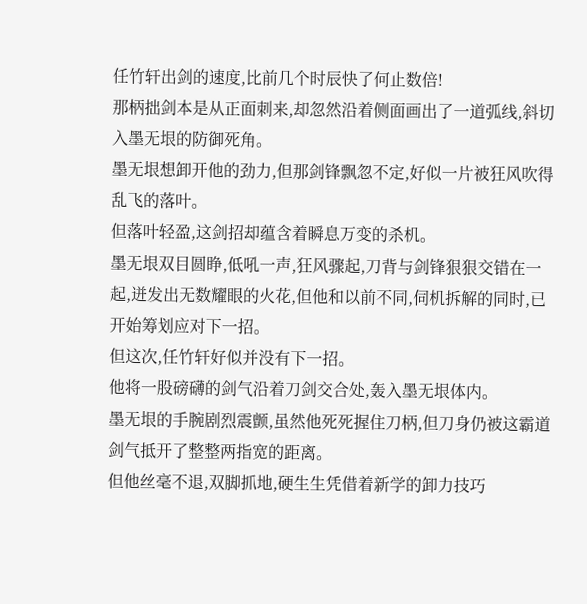任竹轩出剑的速度,比前几个时辰快了何止数倍!
那柄拙剑本是从正面刺来,却忽然沿着侧面画出了一道弧线,斜切入墨无垠的防御死角。
墨无垠想卸开他的劲力,但那剑锋飘忽不定,好似一片被狂风吹得乱飞的落叶。
但落叶轻盈,这剑招却蕴含着瞬息万变的杀机。
墨无垠双目圆睁,低吼一声,狂风骤起,刀背与剑锋狠狠交错在一起,迸发出无数耀眼的火花,但他和以前不同,伺机拆解的同时,已开始筹划应对下一招。
但这次,任竹轩好似并没有下一招。
他将一股磅礴的剑气沿着刀剑交合处,轰入墨无垠体内。
墨无垠的手腕剧烈震颤,虽然他死死握住刀柄,但刀身仍被这霸道剑气抵开了整整两指宽的距离。
但他丝毫不退,双脚抓地,硬生生凭借着新学的卸力技巧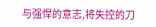与强悍的意志,将失控的刀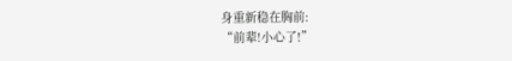身重新稳在胸前:
“前辈!小心了!”